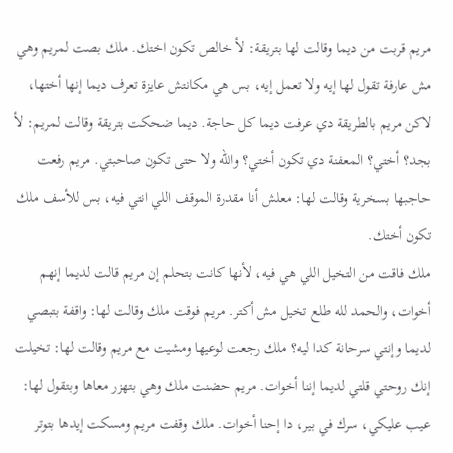مريم قربت من ديما وقالت لها بتريقة: لأ خالص تكون اختك. ملك بصت لمريم وهي مش عارفة تقول لها إيه ولا تعمل إيه، بس هي مكانتش عايزة تعرف ديما إنها أختها، لاكن مريم بالطريقة دي عرفت ديما كل حاجة. ديما ضحكت بتريقة وقالت لمريم: لأ بجد؟ أختي؟ المعفنة دي تكون أختي؟ والله ولا حتى تكون صاحبتي. مريم رفعت حاجبها بسخرية وقالت لها: معلش أنا مقدرة الموقف اللي انتي فيه، بس للأسف ملك تكون أختك.
ملك فاقت من التخيل اللي هي فيه، لأنها كانت بتحلم إن مريم قالت لديما إنهم أخوات، والحمد لله طلع تخيل مش أكتر. مريم فوقت ملك وقالت لها: واقفة بتبصي لديما وإنتي سرحانة كدا ليه؟ ملك رجعت لوعيها ومشيت مع مريم وقالت لها: تخيلت إنك روحتي قلتي لديما إننا أخوات. مريم حضنت ملك وهي بتهزر معاها وبتقول لها: عيب عليكي، سرك في بير، دا إحنا أخوات. ملك وقفت مريم ومسكت إيدها بتوتر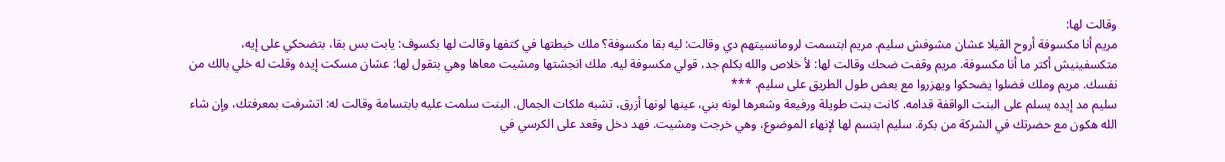وقالت لها:
مريم أنا مكسوفة أروح الڤيلا عشان مشوفش سليم. مريم ابتسمت لرومانسيتهم دي وقالت: ليه بقا مكسوفة؟ ملك خبطتها في كتفها وقالت لها بكسوف: يابت بس بقا، بتضحكي على إيه، متكسفينيش أكتر ما أنا مكسوفة. مريم وقفت ضحك وقالت لها: لأ خلاص والله بكلم جد، قولي مكسوفة ليه. ملك انجشتها ومشيت معاها وهي بتقول لها: عشان مسكت إيده وقلت له خلي بالك من نفسك. مريم وملك فضلوا يضحكوا ويهزروا مع بعض طول الطريق على سليم. ***
سليم مد إيده يسلم على البنت الواقفة قدامه. كانت بنت طويلة ورفيعة وشعرها لونه بني، عينها لونها أزرق، تشبه ملكات الجمال. البنت سلمت عليه بابتسامة وقالت له: اتشرفت بمعرفتك، وإن شاء الله هكون مع حضرتك في الشركة من بكرة. سليم ابتسم لها لإنهاء الموضوع، وهي خرجت ومشيت. فهد دخل وقعد على الكرسي في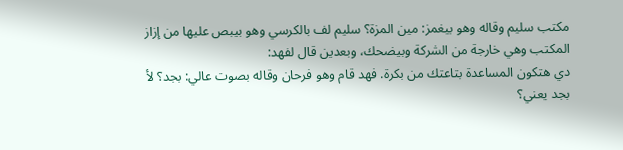مكتب سليم وقاله وهو بيغمز: مين المزة؟ سليم لف بالكرسي وهو بيبص عليها من إزاز المكتب وهي خارجة من الشركة وبيضحك، وبعدين قال لفهد:
دي هتكون المساعدة بتاعتك من بكرة. فهد قام وهو فرحان وقاله بصوت عالي: بجد؟ لأ بجد يعني؟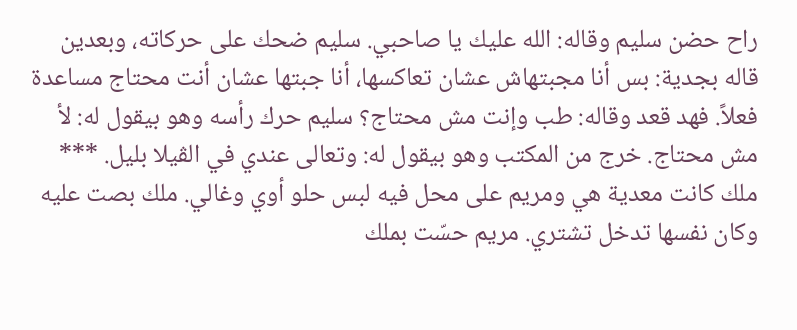راح حضن سليم وقاله: الله عليك يا صاحبي. سليم ضحك على حركاته، وبعدين قاله بجدية: بس أنا مجبتهاش عشان تعاكسها، أنا جبتها عشان أنت محتاج مساعدة فعلاً. فهد قعد وقاله: طب وإنت مش محتاج؟ سليم حرك رأسه وهو بيقول له: لأ مش محتاج. خرج من المكتب وهو بيقول له: وتعالى عندي في الڤيلا بليل. ***
ملك كانت معدية هي ومريم على محل فيه لبس حلو أوي وغالي. ملك بصت عليه وكان نفسها تدخل تشتري. مريم حسّت بملك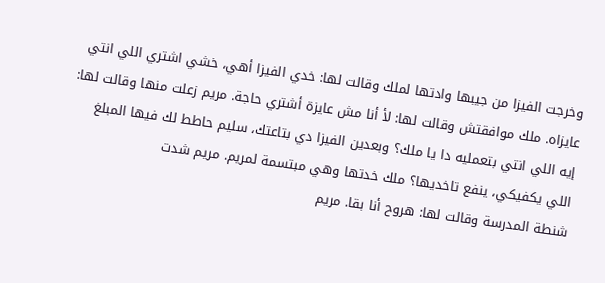وخرجت الفيزا من جيبها وادتها لملك وقالت لها: خدي الفيزا أهي، خشي اشتري اللي انتي عايزاه. ملك موافقتش وقالت لها: لأ أنا مش عايزة أشتري حاجة. مريم زعلت منها وقالت لها: إيه اللي انتي بتعمليه دا يا ملك؟ وبعدين الفيزا دي بتاعتك، سليم حاطط لك فيها المبلغ اللي يكفيكي، ينفع تاخديها؟ ملك خدتها وهي مبتسمة لمريم. مريم شدت
شنطة المدرسة وقالت لها: هروح أنا بقا. مريم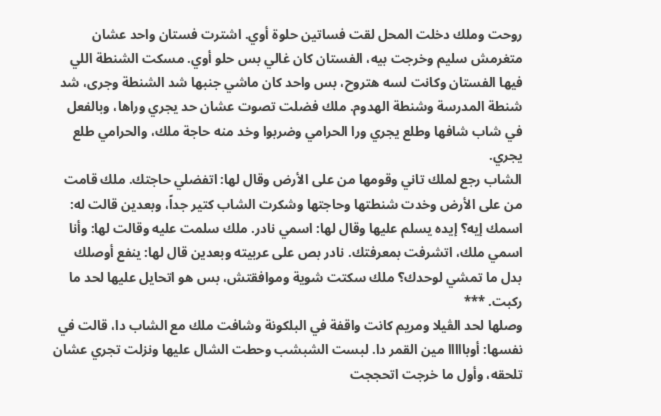روحت وملك دخلت المحل لقت فساتين حلوة أوي. اشترت فستان واحد عشان متغرمش سليم وخرجت بيه، الفستان كان غالي بس حلو أوي. مسكت الشنطة اللي فيها الفستان وكانت لسه هتروح، بس واحد كان ماشي جنبها شد الشنطة وجرى، شد شنطة المدرسة وشنطة الهدوم. ملك فضلت تصوت عشان حد يجري وراها، وبالفعل في شاب شافها وطلع يجري ورا الحرامي وضربوا وخد منه حاجة ملك، والحرامي طلع يجري.
الشاب رجع لملك تاني وقومها من على الأرض وقال لها: اتفضلي حاجتك. ملك قامت من على الأرض وخدت شنطتها وحاجتها وشكرت الشاب كتير جداً، وبعدين قالت له: اسمك إيه؟ إيده يسلم عليها وقال لها: اسمي نادر. ملك سلمت عليه وقالت لها: وأنا اسمي ملك، اتشرفت بمعرفتك. نادر بص على عربيته وبعدين قال لها: ينفع أوصلك بدل ما تمشي لوحدك؟ ملك سكتت شوية وموافقتش، بس هو اتحايل عليها لحد ما ركبت. ***
وصلها لحد الڤيلا ومريم كانت واقفة في البلكونة وشافت ملك مع الشاب دا، قالت في نفسها: أوبااااا مين القمر دا. لبست الشبشب وحطت الشال عليها ونزلت تجري عشان تلحقه، وأول ما خرجت اتحججت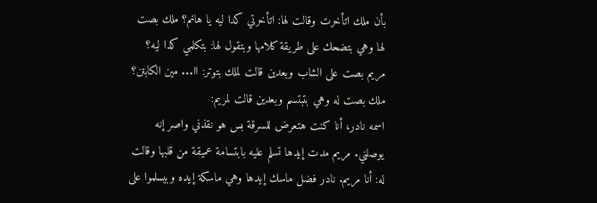بأن ملك اتأخرت وقالت لها: اتأخرتي كدا ليه يا هانم؟ ملك بصت لها وهي بتضحك على طريقة كلامها وبتقول لها: بتكلمي كدا ليه؟ مريم بصت على الشاب وبعدين قالت لملك بتوتر: اا... مين الكابتن؟ ملك بصت له وهي بتبتسم وبعدين قالت لمريم:
اسمه نادر، أنا كنت هتعرض للسرقة بس هو نقذني واصر إنه يوصلني. مريم مدت إيدها تسلم عليه بابتسامة عميقة من قلبها وقالت له: أنا مريم. نادر فضل ماسك إيدها وهي ماسكة إيده وبيسلموا على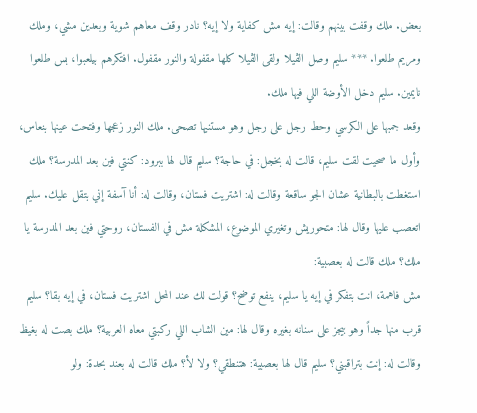بعض. ملك وقفت بينهم وقالت: إيه مش كفاية ولا إيه؟ نادر وقف معاهم شوية وبعدين مشي، وملك ومريم طلعوا. *** سليم وصل الڤيلا ولقى الڤيلا كلها مقفولة والنور مقفول. افتكرهم بيلعبوا، بس طلعوا نايمين. سليم دخل الأوضة اللي فيها ملك.
وقعد جمبها على الكرسي وحط رجل على رجل وهو مستنيها تصحى. ملك النور زعجها وفتحت عينها بنعاس، وأول ما صحيت لقت سليم، قالت له بخجل: في حاجة؟ سليم قال لها ببرود: كنتي فين بعد المدرسة؟ ملك استغطت بالبطانية عشان الجو ساقعة وقالت له: اشتريت فستان، وقالت له: أنا آسفة إني بتقل عليك. سليم اتعصب عليها وقال لها: متحوريش وتغيري الموضوع، المشكلة مش في الفستان، روحتي فين بعد المدرسة يا ملك؟ ملك قالت له بعصبية:
مش فاهمة، انت بتفكر في إيه يا سليم، ينفع توضح؟ قولت لك عند المحل اشتريت فستان، في إيه بقا؟ سليم قرب منها جداً وهو بيجز على سنانه بغيره وقال لها: مين الشاب اللي ركبتي معاه العربية؟ ملك بصت له بغيظ وقالت له: إنت بتراقبني؟ سليم قال لها بعصبية: هتنطقي؟ ولا لأ؟ ملك قالت له بعند بحدة: ولو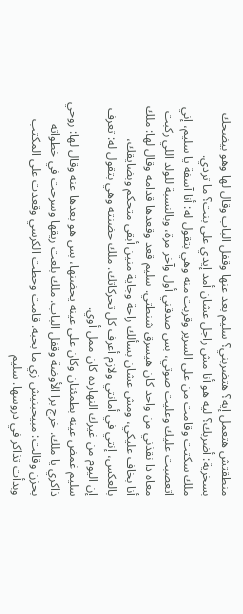منطقتش هتعمل إيه؟ هتضربني؟ سليم بعد عنها وقفل الباب وقال لها وهو بيضحك بسخرية: أضربك؟ ليه هو أنا مش راجل عشان أمد إيدي على بنت؟ ما تردي.
ملك سكتت وقامت من على السرير وقربت منه وهي بتقول له: أنا آسفة يا سليم، إني اتعصبت عليك وعليت صوتي، بس صدقني أول وآخر مرة، وبالنسبة للولد اللي ركبت معاه دا نقذني من واحد كان هيسرق شنطتي. سليم قعد وقعدها قدامه وقال لها: ملك أنا بخاف عليكي، ومش عشان بسألك راحة وجاية منين أبقى متحكم وبضايقك، بالعكس، إنتي في أمانتي ولازم أعرف كل تحركاتك. ملك حضنته وهي بتقول له: تعرف إن اليوم من غيرك النهارده كان ممل أوي.
سليم غمض عينه بطمئنان وكان على عينه يحضنها، بس هو بعدها عنه وقال لها: روحي ذاكري يا ملك. خرج برا الأوضة وقفل الباب. ملك بلعت ريقها وسرحت في خطواته بحزن وقالت: مبيحبنيش زي ما بحبه. قامت وحطت الكرسي وقعدت على المكتب وبدأت تذاكر في دروسها. سليم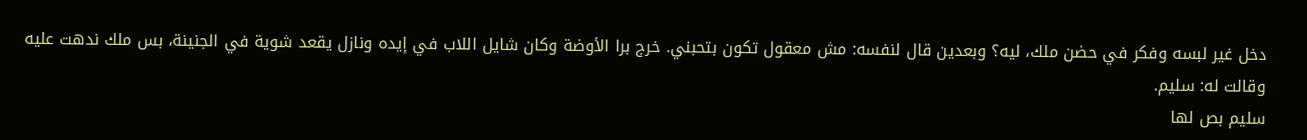دخل غير لبسه وفكر في حضن ملك، ليه؟ وبعدين قال لنفسه: مش معقول تكون بتحبني. خرج برا الأوضة وكان شايل اللاب في إيده ونازل يقعد شوية في الجنينة، بس ملك ندهت عليه وقالت له: سليم.
سليم بص لها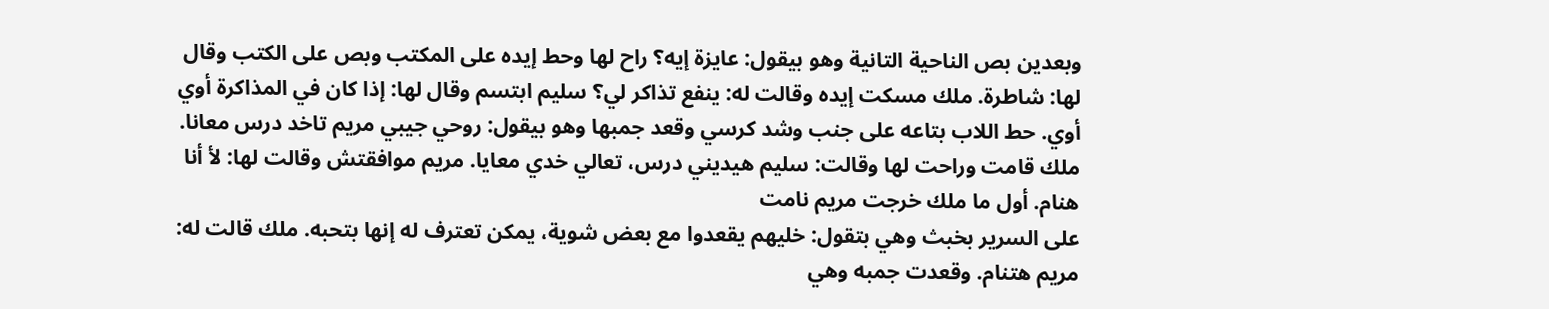وبعدين بص الناحية التانية وهو بيقول: عايزة إيه؟ راح لها وحط إيده على المكتب وبص على الكتب وقال لها: شاطرة. ملك مسكت إيده وقالت له: ينفع تذاكر لي؟ سليم ابتسم وقال لها: إذا كان في المذاكرة أوي أوي. حط اللاب بتاعه على جنب وشد كرسي وقعد جمبها وهو بيقول: روحي جيبي مريم تاخد درس معانا. ملك قامت وراحت لها وقالت: سليم هيديني درس، تعالي خدي معايا. مريم موافقتش وقالت لها: لأ أنا هنام. أول ما ملك خرجت مريم نامت
على السرير بخبث وهي بتقول: خليهم يقعدوا مع بعض شوية، يمكن تعترف له إنها بتحبه. ملك قالت له: مريم هتنام. وقعدت جمبه وهي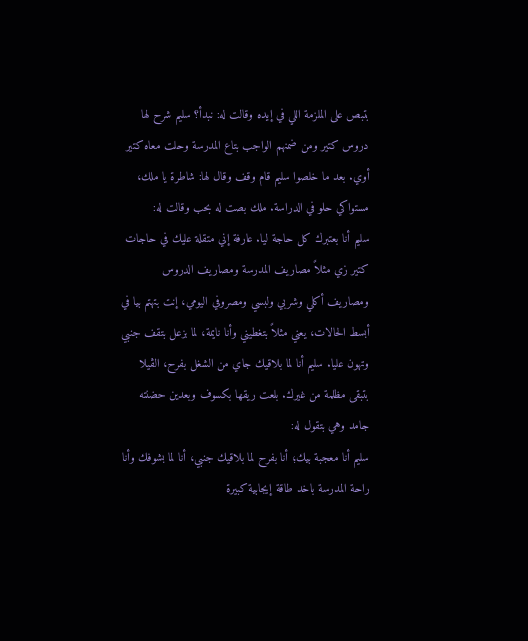بتبص على الملزمة اللي في إيده وقالت له: نبدأ؟ سليم شرح لها دروس كتير ومن ضمنهم الواجب بتاع المدرسة وحلت معاه كتير أوي. بعد ما خلصوا سليم قام وقف وقال لها: شاطرة يا ملك، مستواكي حلو في الدراسة. ملك بصت له بحب وقالت له:
سليم أنا بعتبرك كل حاجة ليا. عارفة إني متقلة عليك في حاجات كتير زي مثلاً مصاريف المدرسة ومصاريف الدروس ومصاريف أكلي وشربي ولبسي ومصروفي اليومي، إنت بتهتم بيا في أبسط الحالات، يعني مثلاً بتغطيني وأنا نايمة، لما بزعل بتقف جنبي وتهون عليا. سليم أنا لما بلاقيك جاي من الشغل بفرح، الڤيلا بتبقى مظلمة من غيرك. بلعت ريقها بكسوف وبعدين حضنته جامد وهي بتقول له:
سليم أنا معجبة بيك؛ أنا بفرح لما بلاقيك جنبي، أنا لما بشوفك وأنا راحة المدرسة باخد طاقة إيجابية كبيرة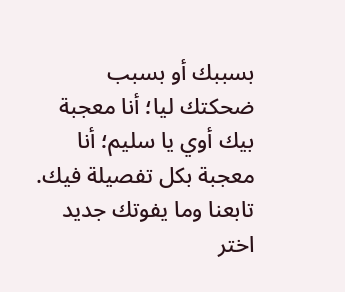بسببك أو بسبب ضحكتك ليا؛ أنا معجبة بيك أوي يا سليم؛ أنا معجبة بكل تفصيلة فيك.
تابعنا وما يفوتك جديد
اختر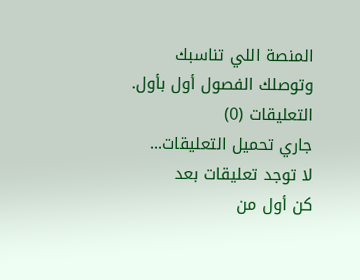المنصة اللي تناسبك وتوصلك الفصول أول بأول.
التعليقات (0)
جاري تحميل التعليقات...
لا توجد تعليقات بعد
كن أول من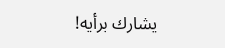يشارك برأيه!